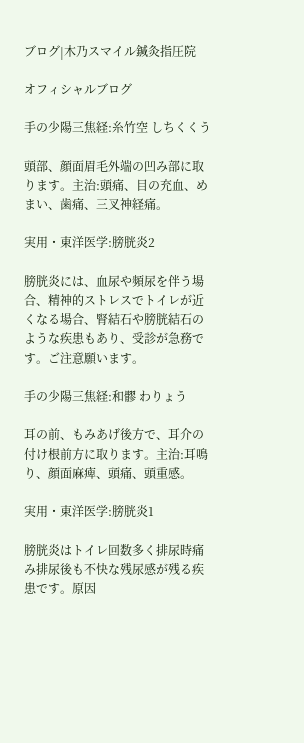ブログ|木乃スマイル鍼灸指圧院

オフィシャルブログ

手の少陽三焦経:糸竹空 しちくくう

頭部、顔面眉毛外端の凹み部に取ります。主治:頭痛、目の充血、めまい、歯痛、三叉神経痛。

実用・東洋医学:膀胱炎2

膀胱炎には、血尿や頻尿を伴う場合、精神的ストレスでトイレが近くなる場合、腎結石や膀胱結石のような疾患もあり、受診が急務です。ご注意願います。

手の少陽三焦経:和髎 わりょう

耳の前、もみあげ後方で、耳介の付け根前方に取ります。主治:耳鳴り、顔面麻痺、頭痛、頭重感。

実用・東洋医学:膀胱炎1

膀胱炎はトイレ回数多く排尿時痛み排尿後も不快な残尿感が残る疾患です。原因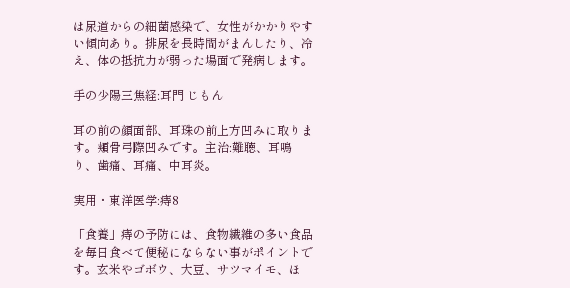は尿道からの細菌感染で、女性がかかりやすい傾向あり。排尿を長時間がまんしたり、冷え、体の抵抗力が弱った場面で発病します。

手の少陽三焦経:耳門 じもん

耳の前の顔面部、耳珠の前上方凹みに取ります。頬骨弓際凹みです。主治:難聴、耳鳴り、歯痛、耳痛、中耳炎。

実用・東洋医学:痔8

「食養」痔の予防には、食物繊維の多い食品を毎日食べて便秘にならない事がポイントです。玄米やゴボウ、大豆、サツマイモ、ほ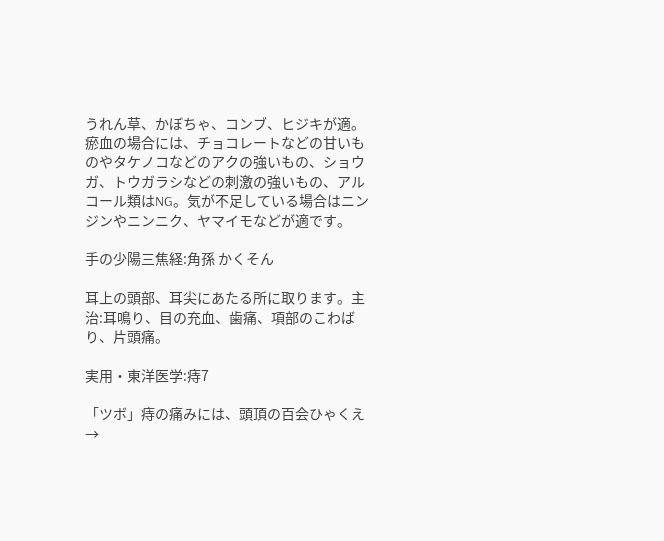うれん草、かぼちゃ、コンブ、ヒジキが適。瘀血の場合には、チョコレートなどの甘いものやタケノコなどのアクの強いもの、ショウガ、トウガラシなどの刺激の強いもの、アルコール類はNG。気が不足している場合はニンジンやニンニク、ヤマイモなどが適です。

手の少陽三焦経:角孫 かくそん

耳上の頭部、耳尖にあたる所に取ります。主治:耳鳴り、目の充血、歯痛、項部のこわばり、片頭痛。

実用・東洋医学:痔7

「ツボ」痔の痛みには、頭頂の百会ひゃくえ→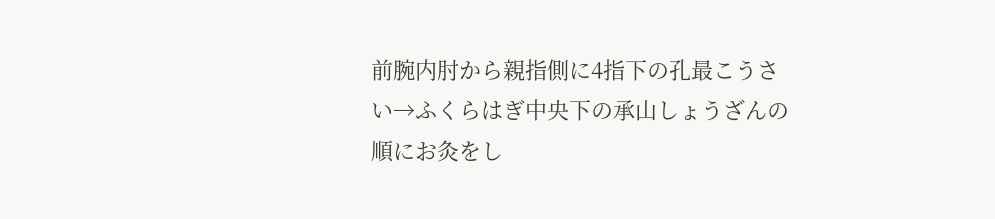前腕内肘から親指側に4指下の孔最こうさい→ふくらはぎ中央下の承山しょうざんの順にお灸をし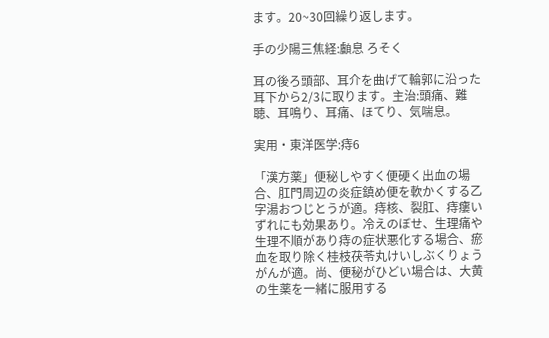ます。20~30回繰り返します。

手の少陽三焦経:顱息 ろそく

耳の後ろ頭部、耳介を曲げて輪郭に沿った耳下から2/3に取ります。主治:頭痛、難聴、耳鳴り、耳痛、ほてり、気喘息。

実用・東洋医学:痔6

「漢方薬」便秘しやすく便硬く出血の場合、肛門周辺の炎症鎮め便を軟かくする乙字湯おつじとうが適。痔核、裂肛、痔瘻いずれにも効果あり。冷えのぼせ、生理痛や生理不順があり痔の症状悪化する場合、瘀血を取り除く桂枝茯苓丸けいしぶくりょうがんが適。尚、便秘がひどい場合は、大黄の生薬を一緒に服用する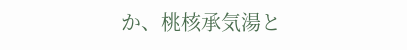か、桃核承気湯と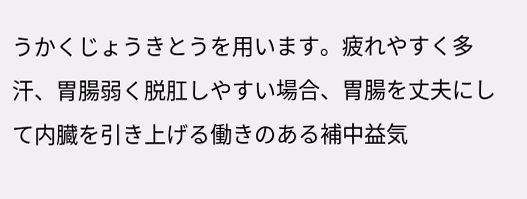うかくじょうきとうを用います。疲れやすく多汗、胃腸弱く脱肛しやすい場合、胃腸を丈夫にして内臓を引き上げる働きのある補中益気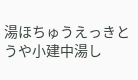湯ほちゅうえっきとうや小建中湯し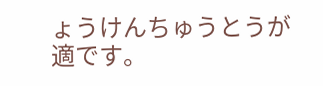ょうけんちゅうとうが適です。